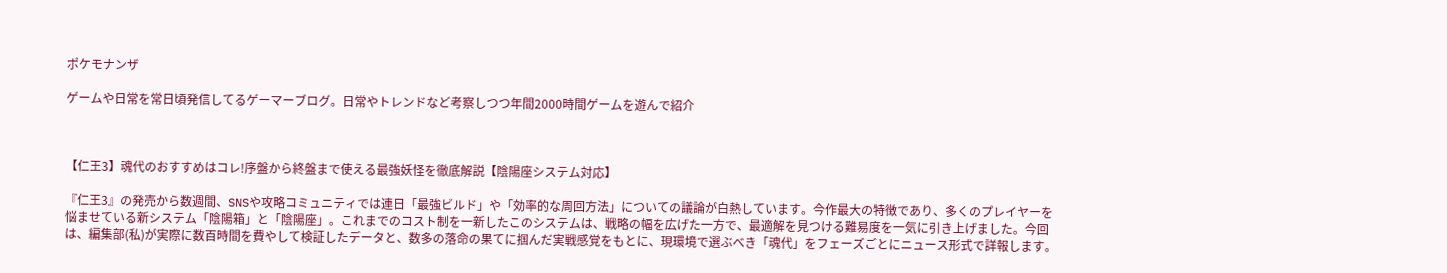ポケモナンザ

ゲームや日常を常日頃発信してるゲーマーブログ。日常やトレンドなど考察しつつ年間2000時間ゲームを遊んで紹介



【仁王3】魂代のおすすめはコレ!序盤から終盤まで使える最強妖怪を徹底解説【陰陽座システム対応】

『仁王3』の発売から数週間、SNSや攻略コミュニティでは連日「最強ビルド」や「効率的な周回方法」についての議論が白熱しています。今作最大の特徴であり、多くのプレイヤーを悩ませている新システム「陰陽箱」と「陰陽座」。これまでのコスト制を一新したこのシステムは、戦略の幅を広げた一方で、最適解を見つける難易度を一気に引き上げました。今回は、編集部(私)が実際に数百時間を費やして検証したデータと、数多の落命の果てに掴んだ実戦感覚をもとに、現環境で選ぶべき「魂代」をフェーズごとにニュース形式で詳報します。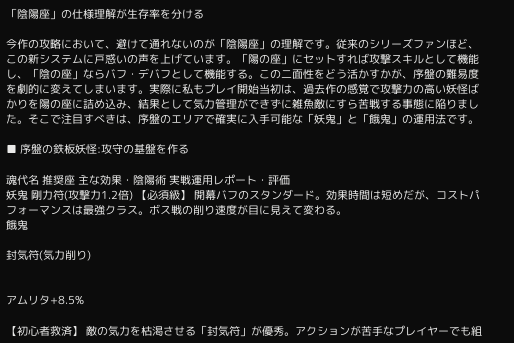「陰陽座」の仕様理解が生存率を分ける

今作の攻略において、避けて通れないのが「陰陽座」の理解です。従来のシリーズファンほど、この新システムに戸惑いの声を上げています。「陽の座」にセットすれば攻撃スキルとして機能し、「陰の座」ならバフ・デバフとして機能する。この二面性をどう活かすかが、序盤の難易度を劇的に変えてしまいます。実際に私もプレイ開始当初は、過去作の感覚で攻撃力の高い妖怪ばかりを陽の座に詰め込み、結果として気力管理ができずに雑魚敵にすら苦戦する事態に陥りました。そこで注目すべきは、序盤のエリアで確実に入手可能な「妖鬼」と「餓鬼」の運用法です。

■ 序盤の鉄板妖怪:攻守の基盤を作る

魂代名 推奨座 主な効果・陰陽術 実戦運用レポート・評価
妖鬼 剛力符(攻撃力1.2倍) 【必須級】 開幕バフのスタンダード。効果時間は短めだが、コストパフォーマンスは最強クラス。ボス戦の削り速度が目に見えて変わる。
餓鬼

封気符(気力削り)


アムリタ+8.5%

【初心者救済】 敵の気力を枯渇させる「封気符」が優秀。アクションが苦手なプレイヤーでも組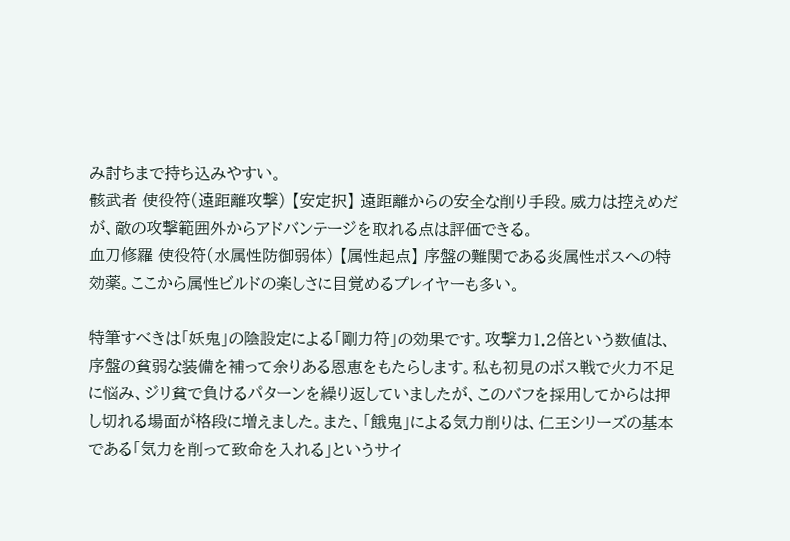み討ちまで持ち込みやすい。
骸武者 使役符(遠距離攻撃) 【安定択】 遠距離からの安全な削り手段。威力は控えめだが、敵の攻撃範囲外からアドバンテージを取れる点は評価できる。
血刀修羅 使役符(水属性防御弱体) 【属性起点】 序盤の難関である炎属性ボスへの特効薬。ここから属性ビルドの楽しさに目覚めるプレイヤーも多い。

特筆すべきは「妖鬼」の陰設定による「剛力符」の効果です。攻撃力1.2倍という数値は、序盤の貧弱な装備を補って余りある恩恵をもたらします。私も初見のボス戦で火力不足に悩み、ジリ貧で負けるパターンを繰り返していましたが、このバフを採用してからは押し切れる場面が格段に増えました。また、「餓鬼」による気力削りは、仁王シリーズの基本である「気力を削って致命を入れる」というサイ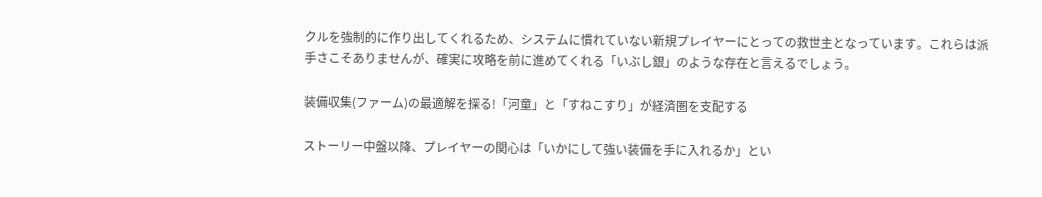クルを強制的に作り出してくれるため、システムに慣れていない新規プレイヤーにとっての救世主となっています。これらは派手さこそありませんが、確実に攻略を前に進めてくれる「いぶし銀」のような存在と言えるでしょう。

装備収集(ファーム)の最適解を探る!「河童」と「すねこすり」が経済圏を支配する

ストーリー中盤以降、プレイヤーの関心は「いかにして強い装備を手に入れるか」とい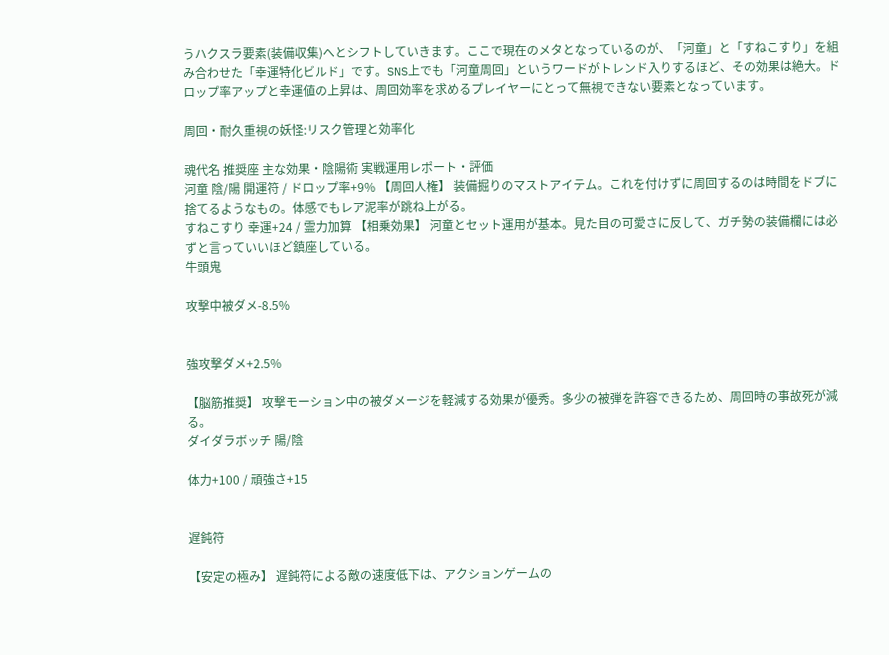うハクスラ要素(装備収集)へとシフトしていきます。ここで現在のメタとなっているのが、「河童」と「すねこすり」を組み合わせた「幸運特化ビルド」です。SNS上でも「河童周回」というワードがトレンド入りするほど、その効果は絶大。ドロップ率アップと幸運値の上昇は、周回効率を求めるプレイヤーにとって無視できない要素となっています。

周回・耐久重視の妖怪:リスク管理と効率化

魂代名 推奨座 主な効果・陰陽術 実戦運用レポート・評価
河童 陰/陽 開運符 / ドロップ率+9% 【周回人権】 装備掘りのマストアイテム。これを付けずに周回するのは時間をドブに捨てるようなもの。体感でもレア泥率が跳ね上がる。
すねこすり 幸運+24 / 霊力加算 【相乗効果】 河童とセット運用が基本。見た目の可愛さに反して、ガチ勢の装備欄には必ずと言っていいほど鎮座している。
牛頭鬼

攻撃中被ダメ-8.5%


強攻撃ダメ+2.5%

【脳筋推奨】 攻撃モーション中の被ダメージを軽減する効果が優秀。多少の被弾を許容できるため、周回時の事故死が減る。
ダイダラボッチ 陽/陰

体力+100 / 頑強さ+15


遅鈍符

【安定の極み】 遅鈍符による敵の速度低下は、アクションゲームの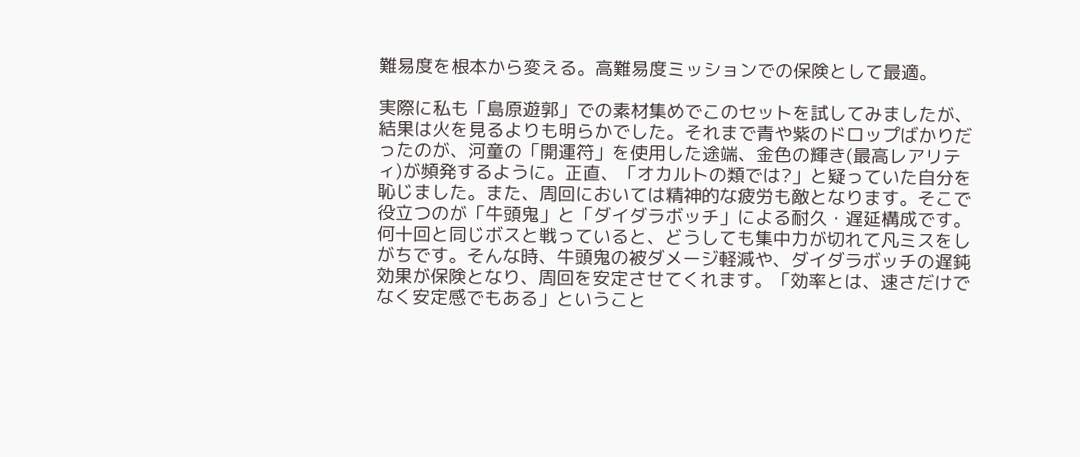難易度を根本から変える。高難易度ミッションでの保険として最適。

実際に私も「島原遊郭」での素材集めでこのセットを試してみましたが、結果は火を見るよりも明らかでした。それまで青や紫のドロップばかりだったのが、河童の「開運符」を使用した途端、金色の輝き(最高レアリティ)が頻発するように。正直、「オカルトの類では?」と疑っていた自分を恥じました。また、周回においては精神的な疲労も敵となります。そこで役立つのが「牛頭鬼」と「ダイダラボッチ」による耐久・遅延構成です。何十回と同じボスと戦っていると、どうしても集中力が切れて凡ミスをしがちです。そんな時、牛頭鬼の被ダメージ軽減や、ダイダラボッチの遅鈍効果が保険となり、周回を安定させてくれます。「効率とは、速さだけでなく安定感でもある」ということ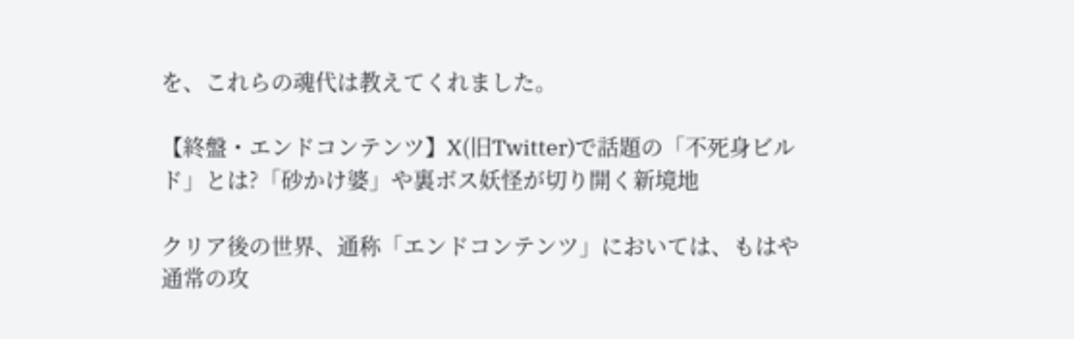を、これらの魂代は教えてくれました。

【終盤・エンドコンテンツ】X(旧Twitter)で話題の「不死身ビルド」とは?「砂かけ婆」や裏ボス妖怪が切り開く新境地

クリア後の世界、通称「エンドコンテンツ」においては、もはや通常の攻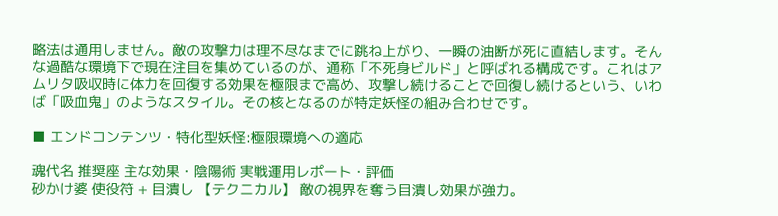略法は通用しません。敵の攻撃力は理不尽なまでに跳ね上がり、一瞬の油断が死に直結します。そんな過酷な環境下で現在注目を集めているのが、通称「不死身ビルド」と呼ばれる構成です。これはアムリタ吸収時に体力を回復する効果を極限まで高め、攻撃し続けることで回復し続けるという、いわば「吸血鬼」のようなスタイル。その核となるのが特定妖怪の組み合わせです。

■ エンドコンテンツ・特化型妖怪:極限環境への適応

魂代名 推奨座 主な効果・陰陽術 実戦運用レポート・評価
砂かけ婆 使役符 + 目潰し 【テクニカル】 敵の視界を奪う目潰し効果が強力。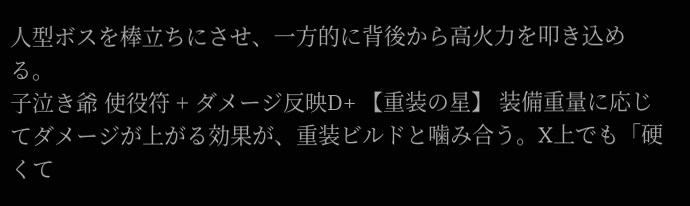人型ボスを棒立ちにさせ、一方的に背後から高火力を叩き込める。
子泣き爺 使役符 + ダメージ反映D+ 【重装の星】 装備重量に応じてダメージが上がる効果が、重装ビルドと噛み合う。X上でも「硬くて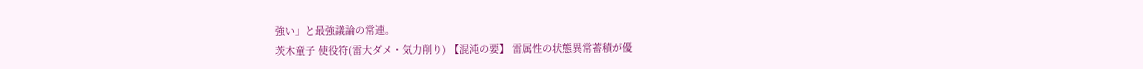強い」と最強議論の常連。
茨木童子 使役符(雷大ダメ・気力削り) 【混沌の要】 雷属性の状態異常蓄積が優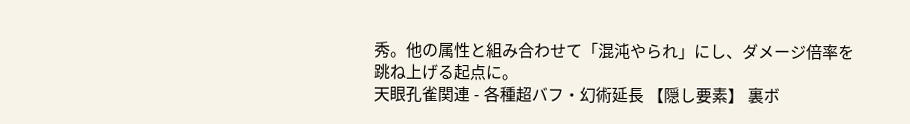秀。他の属性と組み合わせて「混沌やられ」にし、ダメージ倍率を跳ね上げる起点に。
天眼孔雀関連 - 各種超バフ・幻術延長 【隠し要素】 裏ボ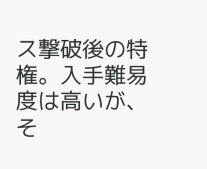ス撃破後の特権。入手難易度は高いが、そ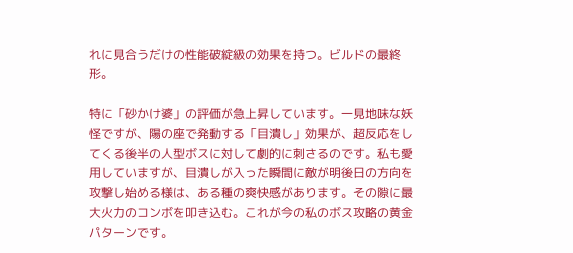れに見合うだけの性能破綻級の効果を持つ。ビルドの最終形。

特に「砂かけ婆」の評価が急上昇しています。一見地味な妖怪ですが、陽の座で発動する「目潰し」効果が、超反応をしてくる後半の人型ボスに対して劇的に刺さるのです。私も愛用していますが、目潰しが入った瞬間に敵が明後日の方向を攻撃し始める様は、ある種の爽快感があります。その隙に最大火力のコンボを叩き込む。これが今の私のボス攻略の黄金パターンです。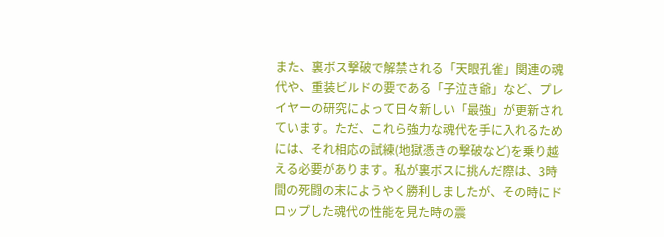また、裏ボス撃破で解禁される「天眼孔雀」関連の魂代や、重装ビルドの要である「子泣き爺」など、プレイヤーの研究によって日々新しい「最強」が更新されています。ただ、これら強力な魂代を手に入れるためには、それ相応の試練(地獄憑きの撃破など)を乗り越える必要があります。私が裏ボスに挑んだ際は、3時間の死闘の末にようやく勝利しましたが、その時にドロップした魂代の性能を見た時の震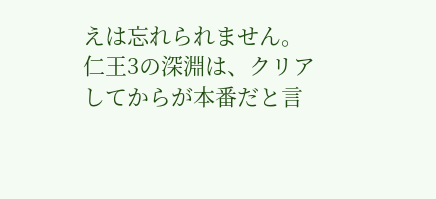えは忘れられません。仁王3の深淵は、クリアしてからが本番だと言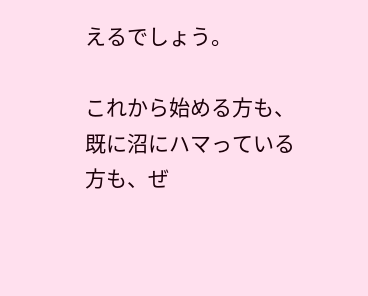えるでしょう。

これから始める方も、既に沼にハマっている方も、ぜ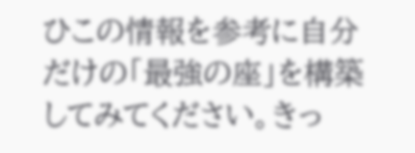ひこの情報を参考に自分だけの「最強の座」を構築してみてください。きっ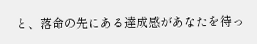と、落命の先にある達成感があなたを待っ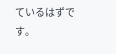ているはずです。